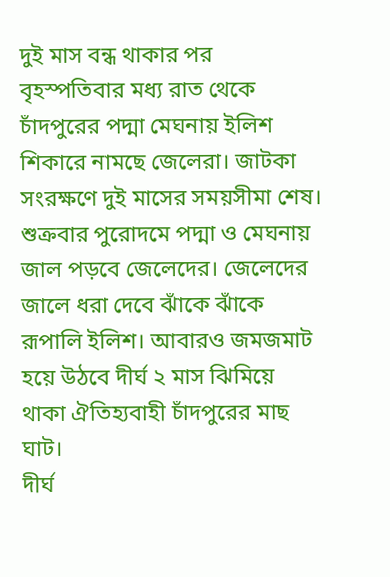দুই মাস বন্ধ থাকার পর বৃহস্পতিবার মধ্য রাত থেকে চাঁদপুরের পদ্মা মেঘনায় ইলিশ শিকারে নামছে জেলেরা। জাটকা সংরক্ষণে দুই মাসের সময়সীমা শেষ। শুক্রবার পুরোদমে পদ্মা ও মেঘনায় জাল পড়বে জেলেদের। জেলেদের জালে ধরা দেবে ঝাঁকে ঝাঁকে রূপালি ইলিশ। আবারও জমজমাট হয়ে উঠবে দীর্ঘ ২ মাস ঝিমিয়ে থাকা ঐতিহ্যবাহী চাঁদপুরের মাছ ঘাট।
দীর্ঘ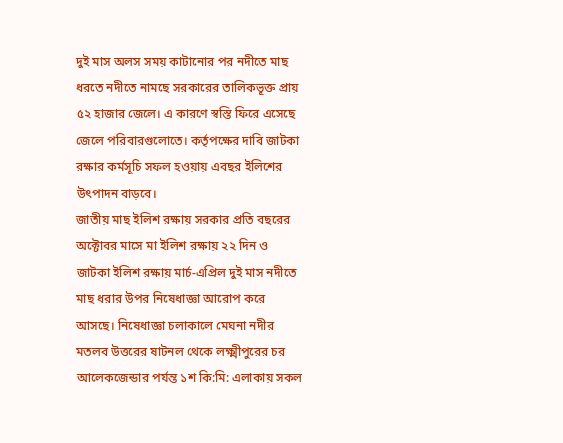দুই মাস অলস সময় কাটানোর পর নদীতে মাছ ধরতে নদীতে নামছে সরকারের তালিকভূক্ত প্রায় ৫২ হাজার জেলে। এ কারণে স্বস্তি ফিরে এসেছে জেলে পরিবারগুলোতে। কর্তৃপক্ষের দাবি জাটকা রক্ষার কর্মসূচি সফল হওয়ায় এবছর ইলিশের উৎপাদন বাড়বে।
জাতীয় মাছ ইলিশ রক্ষায় সরকার প্রতি বছরের অক্টোবর মাসে মা ইলিশ রক্ষায় ২২ দিন ও জাটকা ইলিশ রক্ষায় মার্চ-এপ্রিল দুই মাস নদীতে মাছ ধরার উপর নিষেধাজ্ঞা আরোপ করে আসছে। নিষেধাজ্ঞা চলাকালে মেঘনা নদীর মতলব উত্তরের ষাটনল থেকে লক্ষ্মীপুরের চর আলেকজেন্ডার পর্যন্ত ১শ কি:মি: এলাকায় সকল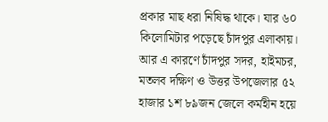প্রকার মাছ ধরা নিষিদ্ধ থাকে। যার ৬০ কিলোমিটার পড়েছে চাঁদপুর এলাকায়। আর এ কারণে চাঁদপুর সদর, হাইমচর, মতলব দক্ষিণ ও উত্তর উপজেলার ৫২ হাজার ১শ ৮৯জন জেলে কর্মহীন হয়ে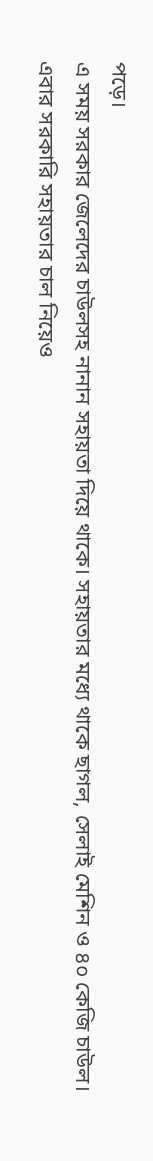পড়ে।
এ সময় সরকার জেলেদের চাউলসহ নানান সহায়তা দিয়ে থাকে। সহায়তার মধ্যে থাকে ছাগল, সেলাই মেশিন ও ৪০ কেজি চাউল। এবার সরকারি সহায়তার চাল নিয়েও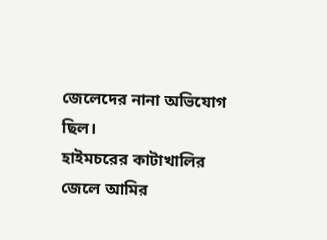জেলেদের নানা অভিযোগ ছিল।
হাইমচরের কাটাখালির জেলে আমির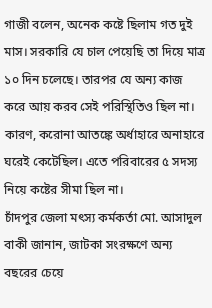গাজী বলেন, অনেক কষ্টে ছিলাম গত দুই মাস। সরকারি যে চাল পেয়েছি তা দিয়ে মাত্র ১০ দিন চলেছে। তারপর যে অন্য কাজ করে আয় করব সেই পরিস্থিতিও ছিল না। কারণ, করোনা আতঙ্কে অর্ধাহারে অনাহারে ঘরেই কেটেছিল। এতে পরিবারের ৫ সদস্য নিয়ে কষ্টের সীমা ছিল না।
চাঁদপুর জেলা মৎস্য কর্মকর্তা মো. আসাদুল বাকী জানান, জাটকা সংরক্ষণে অন্য বছরের চেয়ে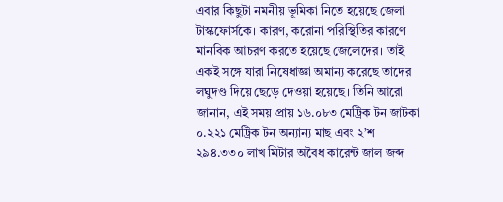এবার কিছুটা নমনীয় ভূমিকা নিতে হয়েছে জেলা টাস্কফোর্সকে। কারণ, করোনা পরিস্থিতির কারণে মানবিক আচরণ করতে হয়েছে জেলেদের। তাই একই সঙ্গে যারা নিষেধাজ্ঞা অমান্য করেছে তাদের লঘুদণ্ড দিয়ে ছেড়ে দেওয়া হয়েছে। তিনি আরো জানান, এই সময় প্রায় ১৬.০৮৩ মেট্রিক টন জাটকা ০.২২১ মেট্রিক টন অন্যান্য মাছ এবং ২’শ ২৯৪.৩৩০ লাখ মিটার অবৈধ কারেন্ট জাল জব্দ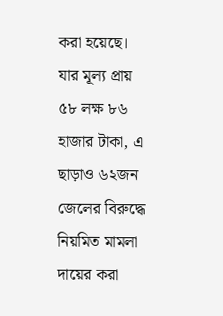করা হয়েছে। যার মূল্য প্রায় ৫৮ লক্ষ ৮৬ হাজার টাকা, এ ছাড়াও ৬২জন জেলের বিরুদ্ধে নিয়মিত মামলা দায়ের করা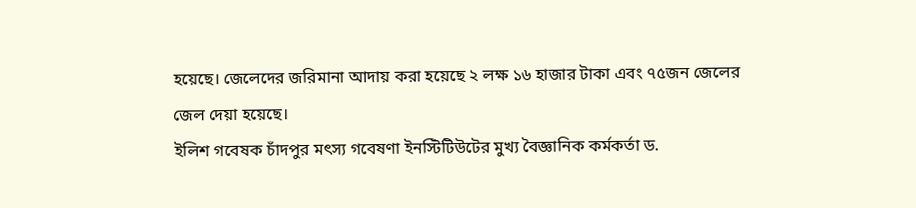হয়েছে। জেলেদের জরিমানা আদায় করা হয়েছে ২ লক্ষ ১৬ হাজার টাকা এবং ৭৫জন জেলের জেল দেয়া হয়েছে।
ইলিশ গবেষক চাঁদপুর মৎস্য গবেষণা ইনস্টিটিউটের মুখ্য বৈজ্ঞানিক কর্মকর্তা ড.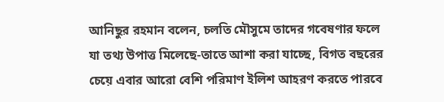আনিছুর রহমান বলেন, চলতি মৌসুমে তাদের গবেষণার ফলে যা তথ্য উপাত্ত মিলেছে-তাতে আশা করা যাচ্ছে, বিগত বছরের চেয়ে এবার আরো বেশি পরিমাণ ইলিশ আহরণ করতে পারবে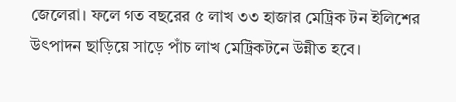জেলেরা। ফলে গত বছরের ৫ লাখ ৩৩ হাজার মেট্রিক টন ইলিশের উৎপাদন ছাড়িয়ে সাড়ে পাঁচ লাখ মেট্রিকটনে উন্নীত হবে।